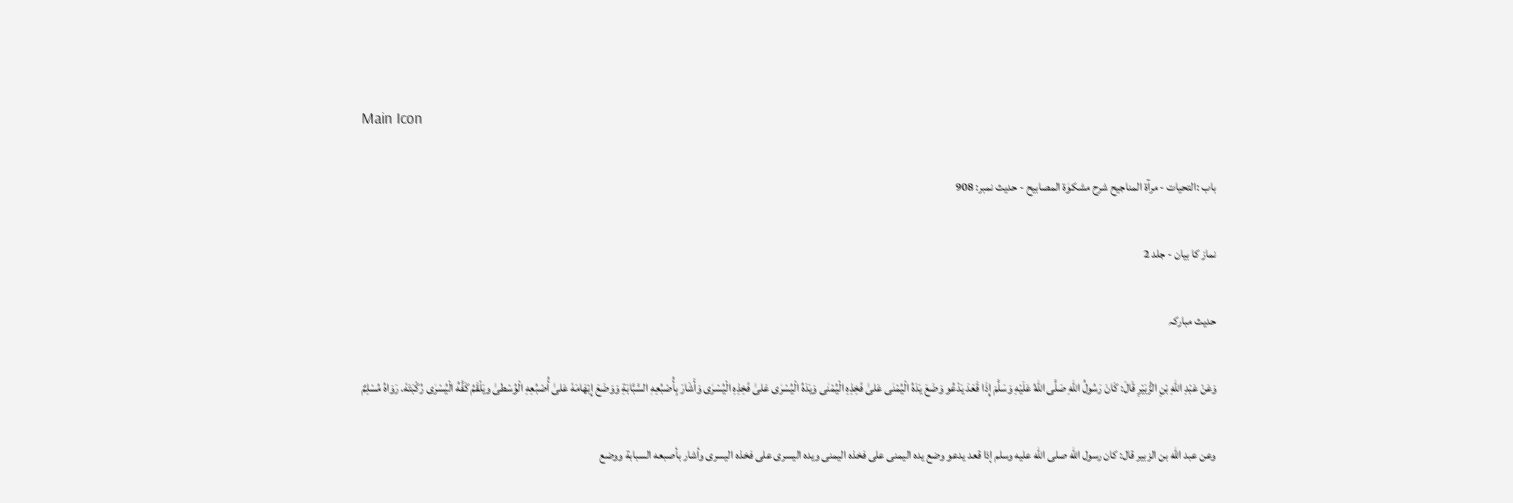Main Icon

باب :التحیات - مرآۃ المناجیح شرح مشکوٰۃ المصابیح - حدیث نمبر: 908

نماز کا بیان - جلد 2

حدیث مبارکہ

وَعَنْ عَبْدِ اللهِ بْنِ الزُّبَيْرِ قَالَ: كَانَ رَسُولُ اللهِ صَلَّى اللّٰهُ عَلَيْهِ وَسَلَّمَ إِذَا قَعَدَ يَدْعُو وَضَعَ يَدَهُ الْيُمْنٰی عَلیٰ فَخِذِهِ الْيُمْنٰى وَيَدَهُ الْيُسْرٰى عَلیٰ فَخِذِهِ الْيُسْرٰى وَأَشَارَ بِأُصْبُعِهٖ السَّبَّابَةِ وَوَضَعَ إِبْهَامَهٗ عَلیٰ أُصْبُعِهِ الْوُسْطىٰ ويَلْقَمُ كَفَّهُ الْيُسْرٰى رُكْبَتَهٗ. رَوَاهُ مُسْلِمٌ

وعن عبد الله بن الزبير قال: كان رسول الله صلى الله عليه وسلم إذا قعد يدعو وضع يده اليمنی علی فخذه اليمنى ويده اليسرى علی فخذه اليسرى وأشار بأصبعه السبابة ووضع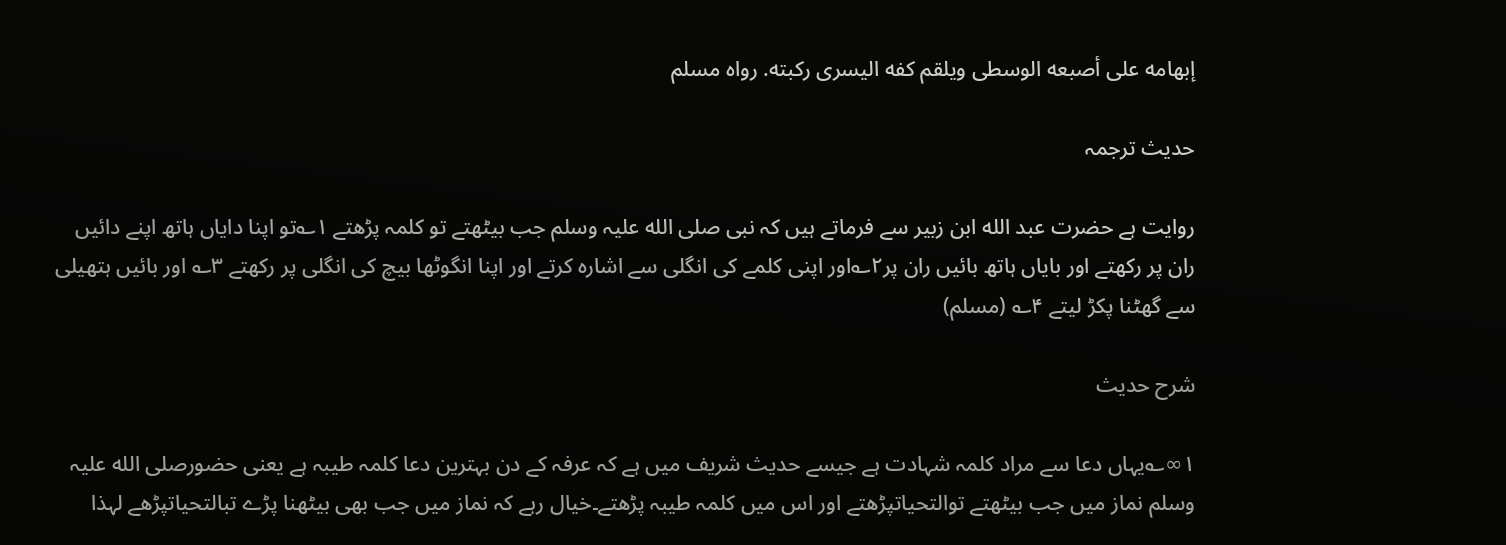إبهامه علی أصبعه الوسطى ويلقم كفه اليسرى ركبته. رواه مسلم

حدیث ترجمہ

روایت ہے حضرت عبد الله ابن زبیر سے فرماتے ہیں کہ نبی صلی الله علیہ وسلم جب بیٹھتے تو کلمہ پڑھتے ۱؎تو اپنا دایاں ہاتھ اپنے دائیں ران پر رکھتے اور بایاں ہاتھ بائیں ران پر۲؎اور اپنی کلمے کی انگلی سے اشارہ کرتے اور اپنا انگوٹھا بیچ کی انگلی پر رکھتے ۳؎ اور بائیں ہتھیلی سے گھٹنا پکڑ لیتے ۴؎ (مسلم)

شرح حدیث

۱∞؎یہاں دعا سے مراد کلمہ شہادت ہے جیسے حدیث شریف میں ہے کہ عرفہ کے دن بہترین دعا کلمہ طیبہ ہے یعنی حضورصلی الله علیہ وسلم نماز میں جب بیٹھتے توالتحیاتپڑھتے اور اس میں کلمہ طیبہ پڑھتے۔خیال رہے کہ نماز میں جب بھی بیٹھنا پڑے تبالتحیاتپڑھے لہذا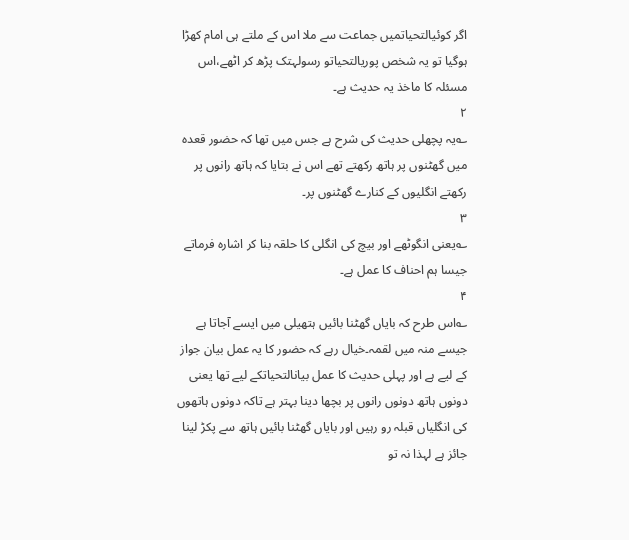اگر کوئیالتحیاتمیں جماعت سے ملا اس کے ملتے ہی امام کھڑا ہوگیا تو یہ شخص پوریالتحیاتو رسولہتک پڑھ کر اٹھے،اس مسئلہ کا ماخذ یہ حدیث ہے۔
۲
؎یہ پچھلی حدیث کی شرح ہے جس میں تھا کہ حضور قعدہ میں گھٹنوں پر ہاتھ رکھتے تھے اس نے بتایا کہ ہاتھ رانوں پر رکھتے انگلیوں کے کنارے گھٹنوں پر۔
۳
؎یعنی انگوٹھے اور بیچ کی انگلی کا حلقہ بنا کر اشارہ فرماتے جیسا ہم احناف کا عمل ہے۔
۴
؎اس طرح کہ بایاں گھٹنا بائیں ہتھیلی میں ایسے آجاتا ہے جیسے منہ میں لقمہ۔خیال رہے کہ حضور کا یہ عمل بیان جواز کے لیے ہے اور پہلی حدیث کا عمل بیانالتحیاتکے لیے تھا یعنی دونوں ہاتھ دونوں رانوں پر بچھا دینا بہتر ہے تاکہ دونوں ہاتھوں کی انگلیاں قبلہ رو رہیں اور بایاں گھٹنا بائیں ہاتھ سے پکڑ لینا جائز ہے لہذا نہ تو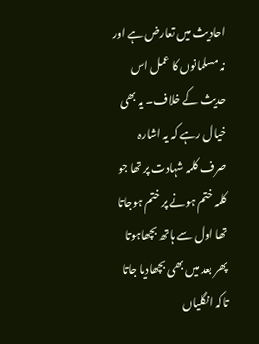احادیث میں تعارض ہے اور نہ مسلمانوں کا عمل اس حدیث کے خلاف۔ یہ بھی خیال رہے کہ یہ اشارہ صرف کلمہ شہادت پر تھا جو کلمہ ختم ہونے پر ختم ہوجاتا تھا اول سے ہاتھ بچھاہوتا پھر بعد میں بھی بچھادیا جاتا تاکہ انگلیاں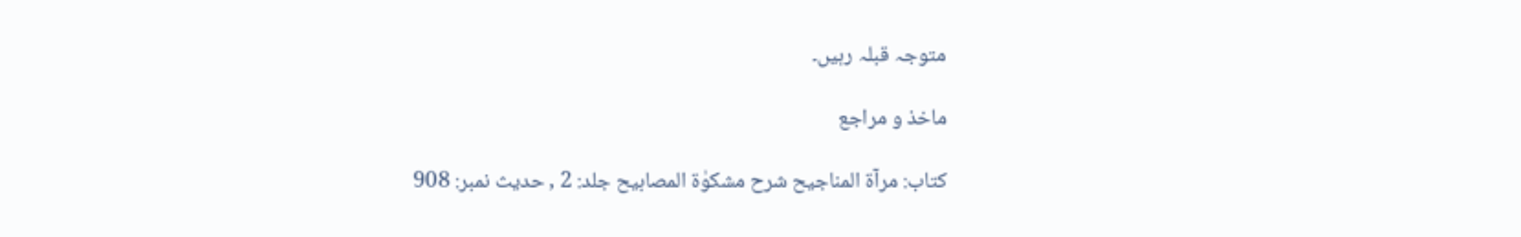متوجہ قبلہ رہیں۔

ماخذ و مراجع

کتاب: مرآۃ المناجیح شرح مشکوٰۃ المصابیح جلد: 2 , حدیث نمبر: 908